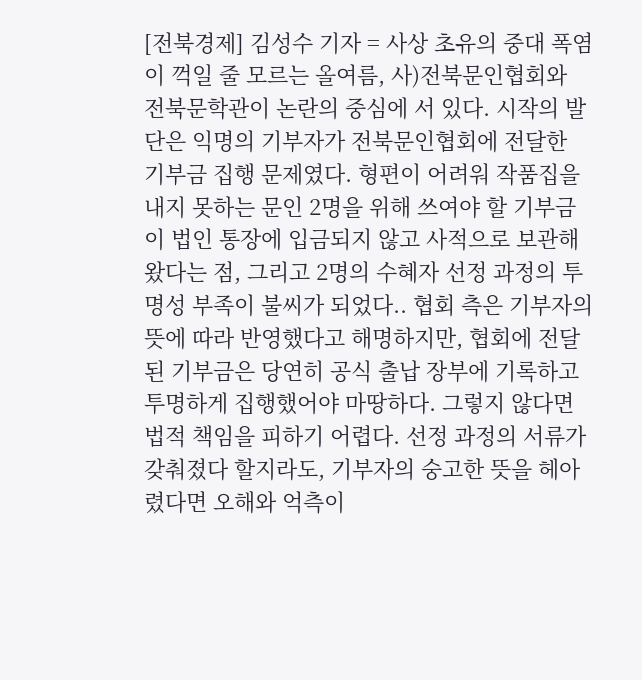[전북경제] 김성수 기자 = 사상 초유의 중대 폭염이 꺽일 줄 모르는 올여름, 사)전북문인협회와 전북문학관이 논란의 중심에 서 있다. 시작의 발단은 익명의 기부자가 전북문인협회에 전달한 기부금 집행 문제였다. 형편이 어려워 작품집을 내지 못하는 문인 2명을 위해 쓰여야 할 기부금이 법인 통장에 입금되지 않고 사적으로 보관해 왔다는 점, 그리고 2명의 수혜자 선정 과정의 투명성 부족이 불씨가 되었다.. 협회 측은 기부자의 뜻에 따라 반영했다고 해명하지만, 협회에 전달된 기부금은 당연히 공식 출납 장부에 기록하고 투명하게 집행했어야 마땅하다. 그렇지 않다면 법적 책임을 피하기 어렵다. 선정 과정의 서류가 갖춰졌다 할지라도, 기부자의 숭고한 뜻을 헤아렸다면 오해와 억측이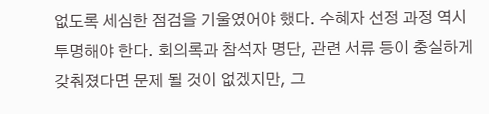없도록 세심한 점검을 기울였어야 했다. 수혜자 선정 과정 역시 투명해야 한다. 회의록과 참석자 명단, 관련 서류 등이 충실하게 갖춰졌다면 문제 될 것이 없겠지만, 그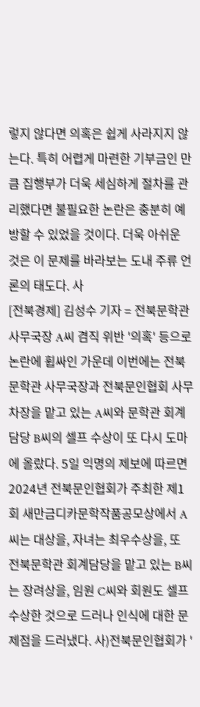렇지 않다면 의혹은 쉽게 사라지지 않는다. 특히 어렵게 마련한 기부금인 만큼 집행부가 더욱 세심하게 절차를 관리했다면 불필요한 논란은 충분히 예방할 수 있었을 것이다. 더욱 아쉬운 것은 이 문제를 바라보는 도내 주류 언론의 태도다. 사
[전북경제] 김성수 기자 = 전북문학관 사무국장 A씨 겸직 위반 '의혹' 등으로 논란에 휩싸인 가운데 이번에는 전북문학관 사무국장과 전북문인협회 사무차장을 맡고 있는 A씨와 문학관 회계담당 B씨의 셀프 수상이 또 다시 도마에 올랐다. 5일 익명의 제보에 따르면 2024년 전북문인협회가 주최한 제1회 새만금디카문학작품공모상에서 A씨는 대상을, 자녀는 최우수상을, 또 전북문학관 회계담당을 맡고 있는 B씨는 장려상을, 임원 C씨와 회원도 셀프수상한 것으로 드러나 인식에 대한 문제점을 드러냈다. 사)전북문인협회가 '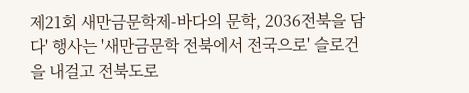제21회 새만금문학제-바다의 문학, 2036전북을 담다' 행사는 '새만금문학 전북에서 전국으로' 슬로건을 내걸고 전북도로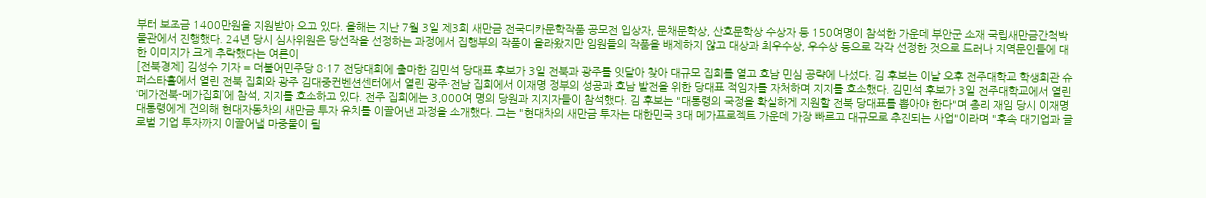부터 보조금 1400만원을 지원받아 오고 있다. 올해는 지난 7월 3일 제3회 새만금 전국디카문학작품 공모전 입상자, 문채문학상, 산호문학상 수상자 등 150여명이 참석한 가운데 부안군 소재 국립새만금간척박물관에서 진행했다. 24년 당시 심사위원은 당선작을 선정하는 과정에서 집행부의 작품이 올라왔지만 임원들의 작품을 배제하지 않고 대상과 최우수상, 우수상 등으로 각각 선정한 것으로 드러나 지역문인들에 대한 이미지가 크게 추락했다는 여론이
[전북경제] 김성수 기자 = 더불어민주당 8·17 전당대회에 출마한 김민석 당대표 후보가 3일 전북과 광주를 잇달아 찾아 대규모 집회를 열고 호남 민심 공략에 나섰다. 김 후보는 이날 오후 전주대학교 학생회관 슈퍼스타홀에서 열린 전북 집회와 광주 김대중컨벤션센터에서 열린 광주·전남 집회에서 이재명 정부의 성공과 호남 발전을 위한 당대표 적임자를 자처하며 지지를 호소했다. 김민석 후보가 3일 전주대학교에서 열린 ‘메가전북-메가집회’에 참석, 지지를 호소하고 있다. 전주 집회에는 3,000여 명의 당원과 지지자들이 참석했다. 김 후보는 "대통령의 국정을 확실하게 지원할 전북 당대표를 뽑아야 한다"며 총리 재임 당시 이재명 대통령에게 건의해 현대자동차의 새만금 투자 유치를 이끌어낸 과정을 소개했다. 그는 "현대차의 새만금 투자는 대한민국 3대 메가프로젝트 가운데 가장 빠르고 대규모로 추진되는 사업"이라며 "후속 대기업과 글로벌 기업 투자까지 이끌어낼 마중물이 될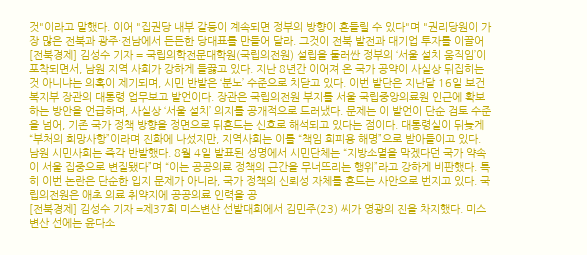것"이라고 말했다. 이어 "집권당 내부 갈등이 계속되면 정부의 방향이 흔들릴 수 있다"며 "권리당원이 가장 많은 전북과 광주·전남에서 든든한 당대표를 만들어 달라. 그것이 전북 발전과 대기업 투자를 이끌어
[전북경제] 김성수 기자 = 국립의학전문대학원(국립의전원) 설립을 둘러싼 정부의 ‘서울 설치 움직임’이 포착되면서, 남원 지역 사회가 강하게 들끓고 있다. 지난 8년간 이어져 온 국가 공약이 사실상 뒤집히는 것 아니냐는 의혹이 제기되며, 시민 반발은 ‘분노’ 수준으로 치닫고 있다. 이번 발단은 지난달 16일 보건복지부 장관의 대통령 업무보고 발언이다. 장관은 국립의전원 부지를 서울 국립중앙의료원 인근에 확보하는 방안을 언급하며, 사실상 ‘서울 설치’ 의지를 공개적으로 드러냈다. 문제는 이 발언이 단순 검토 수준을 넘어, 기존 국가 정책 방향을 정면으로 뒤흔드는 신호로 해석되고 있다는 점이다. 대통령실이 뒤늦게 “부처의 희망사항”이라며 진화에 나섰지만, 지역사회는 이를 “책임 회피용 해명”으로 받아들이고 있다. 남원 시민사회는 즉각 반발했다. 8월 4일 발표된 성명에서 시민단체는 “지방소멸을 막겠다던 국가 약속이 서울 집중으로 변질됐다”며 “이는 공공의료 정책의 근간을 무너뜨리는 행위”라고 강하게 비판했다. 특히 이번 논란은 단순한 입지 문제가 아니라, 국가 정책의 신뢰성 자체를 흔드는 사안으로 번지고 있다. 국립의전원은 애초 의료 취약지에 공공의료 인력을 공
[전북경제] 김성수 기자 =제37회 미스변산 선발대회에서 김민주(23) 씨가 영광의 진을 차지했다. 미스변산 선에는 윤다소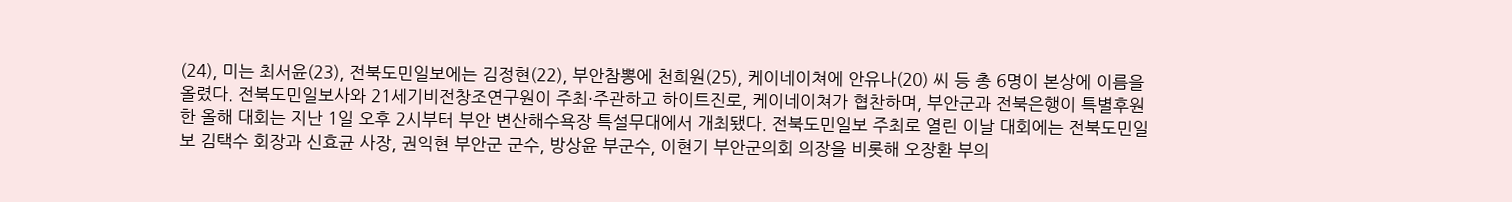(24), 미는 최서윤(23), 전북도민일보에는 김정현(22), 부안참뽕에 천희원(25), 케이네이쳐에 안유나(20) 씨 등 총 6명이 본상에 이름을 올렸다. 전북도민일보사와 21세기비전창조연구원이 주최·주관하고 하이트진로, 케이네이쳐가 협찬하며, 부안군과 전북은행이 특별후원한 올해 대회는 지난 1일 오후 2시부터 부안 변산해수욕장 특설무대에서 개최됐다. 전북도민일보 주최로 열린 이날 대회에는 전북도민일보 김택수 회장과 신효균 사장, 권익현 부안군 군수, 방상윤 부군수, 이현기 부안군의회 의장을 비롯해 오장환 부의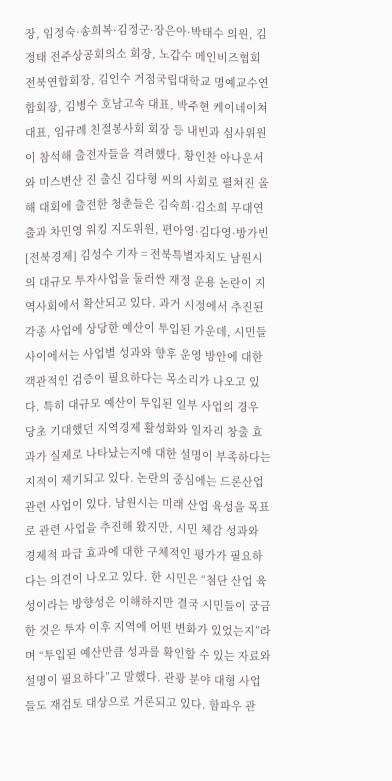장, 임정숙·송희복·김정군·장은아·박태수 의원, 김정태 전주상공회의소 회장, 노갑수 메인비즈협회 전북연합회장, 김인수 거점국립대학교 명예교수연합회장, 김병수 호남고속 대표, 박주현 케이네이쳐 대표, 임규례 친절봉사회 회장 등 내빈과 심사위원이 참석해 출전자들을 격려했다. 황인찬 아나운서와 미스변산 진 출신 김다형 씨의 사회로 펼쳐진 올해 대회에 출전한 청춘들은 김숙희·김소희 무대연출과 차민영 워킹 지도위원, 편아영·김다영·방가빈
[전북경제] 김성수 기자 = 전북특별자치도 남원시의 대규모 투자사업을 둘러싼 재정 운용 논란이 지역사회에서 확산되고 있다. 과거 시정에서 추진된 각종 사업에 상당한 예산이 투입된 가운데, 시민들 사이에서는 사업별 성과와 향후 운영 방안에 대한 객관적인 검증이 필요하다는 목소리가 나오고 있다. 특히 대규모 예산이 투입된 일부 사업의 경우 당초 기대했던 지역경제 활성화와 일자리 창출 효과가 실제로 나타났는지에 대한 설명이 부족하다는 지적이 제기되고 있다. 논란의 중심에는 드론산업 관련 사업이 있다. 남원시는 미래 산업 육성을 목표로 관련 사업을 추진해 왔지만, 시민 체감 성과와 경제적 파급 효과에 대한 구체적인 평가가 필요하다는 의견이 나오고 있다. 한 시민은 “첨단 산업 육성이라는 방향성은 이해하지만 결국 시민들이 궁금한 것은 투자 이후 지역에 어떤 변화가 있었는지”라며 “투입된 예산만큼 성과를 확인할 수 있는 자료와 설명이 필요하다”고 말했다. 관광 분야 대형 사업들도 재검토 대상으로 거론되고 있다. 함파우 관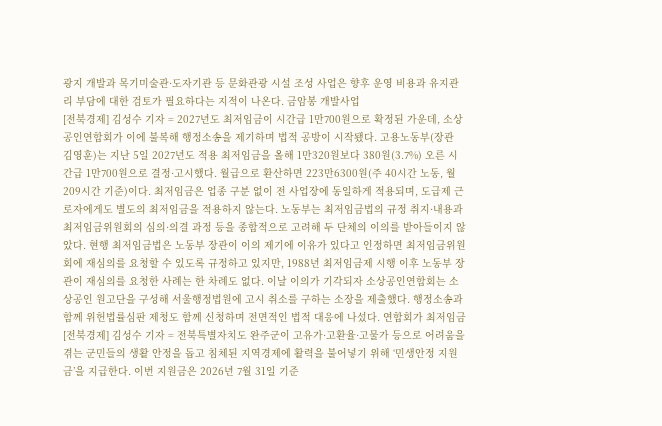광지 개발과 목기미술관·도자기관 등 문화관광 시설 조성 사업은 향후 운영 비용과 유지관리 부담에 대한 검토가 필요하다는 지적이 나온다. 금암봉 개발사업
[전북경제] 김성수 기자 = 2027년도 최저임금이 시간급 1만700원으로 확정된 가운데, 소상공인연합회가 이에 불복해 행정소송을 제기하며 법적 공방이 시작됐다. 고용노동부(장관 김영훈)는 지난 5일 2027년도 적용 최저임금을 올해 1만320원보다 380원(3.7%) 오른 시간급 1만700원으로 결정·고시했다. 월급으로 환산하면 223만6300원(주 40시간 노동, 월 209시간 기준)이다. 최저임금은 업종 구분 없이 전 사업장에 동일하게 적용되며, 도급제 근로자에게도 별도의 최저임금을 적용하지 않는다. 노동부는 최저임금법의 규정 취지·내용과 최저임금위원회의 심의·의결 과정 등을 종합적으로 고려해 두 단체의 이의를 받아들이지 않았다. 현행 최저임금법은 노동부 장관이 이의 제기에 이유가 있다고 인정하면 최저임금위원회에 재심의를 요청할 수 있도록 규정하고 있지만, 1988년 최저임금제 시행 이후 노동부 장관이 재심의를 요청한 사례는 한 차례도 없다. 이날 이의가 기각되자 소상공인연합회는 소상공인 원고단을 구성해 서울행정법원에 고시 취소를 구하는 소장을 제출했다. 행정소송과 함께 위헌법률심판 제청도 함께 신청하며 전면적인 법적 대응에 나섰다. 연합회가 최저임금
[전북경제] 김성수 기자 = 전북특별자치도 완주군이 고유가·고환율·고물가 등으로 어려움을 겪는 군민들의 생활 안정을 돕고 침체된 지역경제에 활력을 불어넣기 위해 ‘민생안정 지원금’을 지급한다. 이번 지원금은 2026년 7월 31일 기준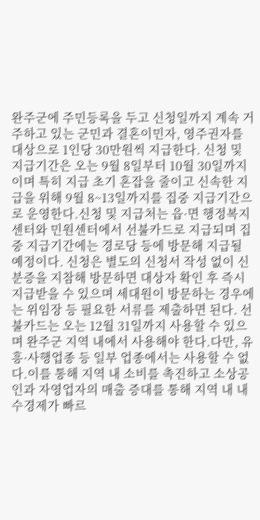완주군에 주민등록을 두고 신청일까지 계속 거주하고 있는 군민과 결혼이민자, 영주권자를 대상으로 1인당 30만원씩 지급한다. 신청 및 지급기간은 오는 9월 8일부터 10월 30일까지이며 특히 지급 초기 혼잡을 줄이고 신속한 지급을 위해 9월 8~13일까지를 집중 지급기간으로 운영한다.신청 및 지급처는 읍·면 행정복지센터와 민원센터에서 선불카드로 지급되며 집중 지급기간에는 경로당 등에 방문해 지급될 예정이다. 신청은 별도의 신청서 작성 없이 신분증을 지참해 방문하면 대상자 확인 후 즉시 지급받을 수 있으며 세대원이 방문하는 경우에는 위임장 등 필요한 서류를 제출하면 된다. 선불카드는 오는 12월 31일까지 사용할 수 있으며 완주군 지역 내에서 사용해야 한다.다만, 유흥·사행업종 등 일부 업종에서는 사용할 수 없다.이를 통해 지역 내 소비를 촉진하고 소상공인과 자영업자의 매출 증대를 통해 지역 내 내수경제가 빠르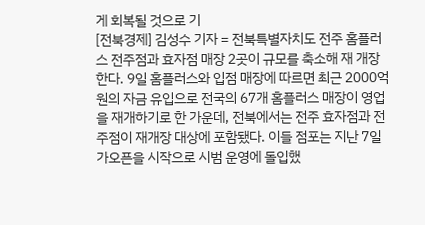게 회복될 것으로 기
[전북경제] 김성수 기자 = 전북특별자치도 전주 홈플러스 전주점과 효자점 매장 2곳이 규모를 축소해 재 개장한다. 9일 홈플러스와 입점 매장에 따르면 최근 2000억 원의 자금 유입으로 전국의 67개 홈플러스 매장이 영업을 재개하기로 한 가운데, 전북에서는 전주 효자점과 전주점이 재개장 대상에 포함됐다. 이들 점포는 지난 7일 가오픈을 시작으로 시범 운영에 돌입했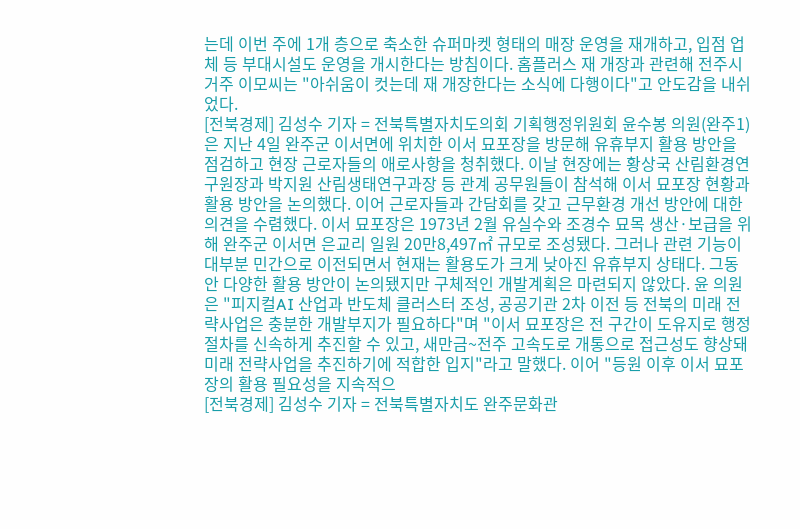는데 이번 주에 1개 층으로 축소한 슈퍼마켓 형태의 매장 운영을 재개하고, 입점 업체 등 부대시설도 운영을 개시한다는 방침이다. 홈플러스 재 개장과 관련해 전주시 거주 이모씨는 "아쉬움이 컷는데 재 개장한다는 소식에 다행이다"고 안도감을 내쉬었다.
[전북경제] 김성수 기자 = 전북특별자치도의회 기획행정위원회 윤수봉 의원(완주1)은 지난 4일 완주군 이서면에 위치한 이서 묘포장을 방문해 유휴부지 활용 방안을 점검하고 현장 근로자들의 애로사항을 청취했다. 이날 현장에는 황상국 산림환경연구원장과 박지원 산림생태연구과장 등 관계 공무원들이 참석해 이서 묘포장 현황과 활용 방안을 논의했다. 이어 근로자들과 간담회를 갖고 근무환경 개선 방안에 대한 의견을 수렴했다. 이서 묘포장은 1973년 2월 유실수와 조경수 묘목 생산·보급을 위해 완주군 이서면 은교리 일원 20만8,497㎡ 규모로 조성됐다. 그러나 관련 기능이 대부분 민간으로 이전되면서 현재는 활용도가 크게 낮아진 유휴부지 상태다. 그동안 다양한 활용 방안이 논의됐지만 구체적인 개발계획은 마련되지 않았다. 윤 의원은 "피지컬AI 산업과 반도체 클러스터 조성, 공공기관 2차 이전 등 전북의 미래 전략사업은 충분한 개발부지가 필요하다"며 "이서 묘포장은 전 구간이 도유지로 행정절차를 신속하게 추진할 수 있고, 새만금~전주 고속도로 개통으로 접근성도 향상돼 미래 전략사업을 추진하기에 적합한 입지"라고 말했다. 이어 "등원 이후 이서 묘포장의 활용 필요성을 지속적으
[전북경제] 김성수 기자 = 전북특별자치도 완주문화관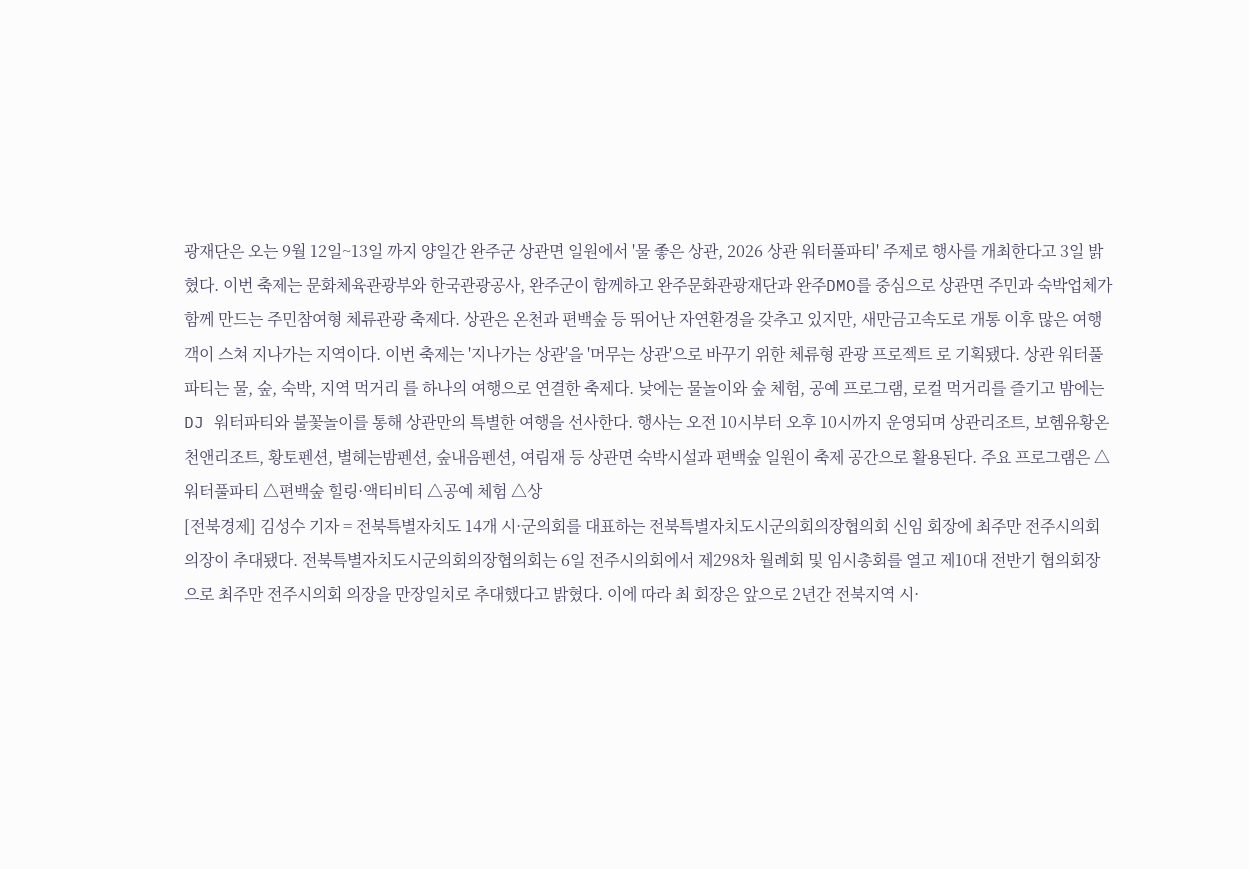광재단은 오는 9월 12일~13일 까지 양일간 완주군 상관면 일원에서 '물 좋은 상관, 2026 상관 워터풀파티' 주제로 행사를 개최한다고 3일 밝혔다. 이번 축제는 문화체육관광부와 한국관광공사, 완주군이 함께하고 완주문화관광재단과 완주DMO를 중심으로 상관면 주민과 숙박업체가 함께 만드는 주민참여형 체류관광 축제다. 상관은 온천과 편백숲 등 뛰어난 자연환경을 갖추고 있지만, 새만금고속도로 개통 이후 많은 여행객이 스쳐 지나가는 지역이다. 이번 축제는 '지나가는 상관'을 '머무는 상관'으로 바꾸기 위한 체류형 관광 프로젝트 로 기획됐다. 상관 워터풀파티는 물, 숲, 숙박, 지역 먹거리 를 하나의 여행으로 연결한 축제다. 낮에는 물놀이와 숲 체험, 공예 프로그램, 로컬 먹거리를 즐기고 밤에는 DJ 워터파티와 불꽃놀이를 통해 상관만의 특별한 여행을 선사한다. 행사는 오전 10시부터 오후 10시까지 운영되며 상관리조트, 보헴유황온천앤리조트, 황토펜션, 별헤는밤펜션, 숲내음펜션, 여림재 등 상관면 숙박시설과 편백숲 일원이 축제 공간으로 활용된다. 주요 프로그램은 △워터풀파티 △편백숲 힐링·액티비티 △공예 체험 △상
[전북경제] 김성수 기자 = 전북특별자치도 14개 시·군의회를 대표하는 전북특별자치도시군의회의장협의회 신임 회장에 최주만 전주시의회 의장이 추대됐다. 전북특별자치도시군의회의장협의회는 6일 전주시의회에서 제298차 월례회 및 임시총회를 열고 제10대 전반기 협의회장으로 최주만 전주시의회 의장을 만장일치로 추대했다고 밝혔다. 이에 따라 최 회장은 앞으로 2년간 전북지역 시·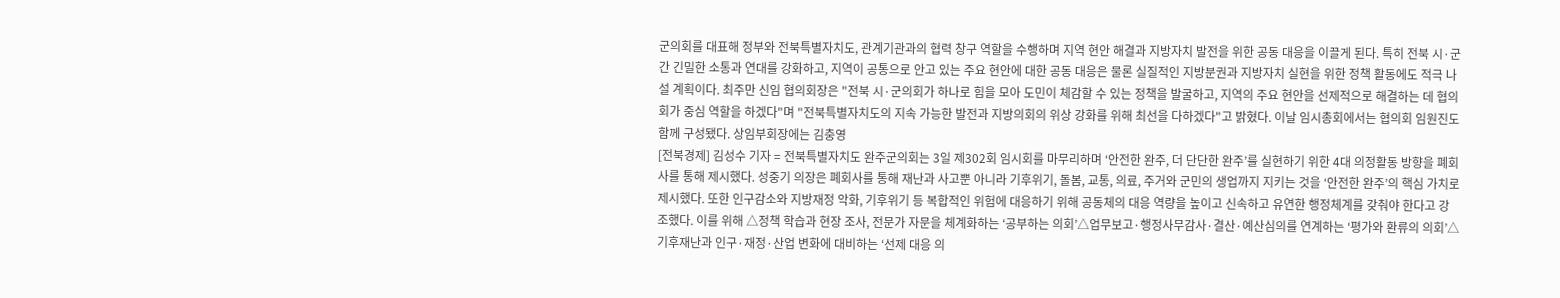군의회를 대표해 정부와 전북특별자치도, 관계기관과의 협력 창구 역할을 수행하며 지역 현안 해결과 지방자치 발전을 위한 공동 대응을 이끌게 된다. 특히 전북 시·군 간 긴밀한 소통과 연대를 강화하고, 지역이 공통으로 안고 있는 주요 현안에 대한 공동 대응은 물론 실질적인 지방분권과 지방자치 실현을 위한 정책 활동에도 적극 나설 계획이다. 최주만 신임 협의회장은 "전북 시·군의회가 하나로 힘을 모아 도민이 체감할 수 있는 정책을 발굴하고, 지역의 주요 현안을 선제적으로 해결하는 데 협의회가 중심 역할을 하겠다"며 "전북특별자치도의 지속 가능한 발전과 지방의회의 위상 강화를 위해 최선을 다하겠다"고 밝혔다. 이날 임시총회에서는 협의회 임원진도 함께 구성됐다. 상임부회장에는 김충영
[전북경제] 김성수 기자 = 전북특별자치도 완주군의회는 3일 제302회 임시회를 마무리하며 ‘안전한 완주, 더 단단한 완주’를 실현하기 위한 4대 의정활동 방향을 폐회사를 통해 제시했다. 성중기 의장은 폐회사를 통해 재난과 사고뿐 아니라 기후위기, 돌봄, 교통, 의료, 주거와 군민의 생업까지 지키는 것을 ‘안전한 완주’의 핵심 가치로 제시했다. 또한 인구감소와 지방재정 악화, 기후위기 등 복합적인 위험에 대응하기 위해 공동체의 대응 역량을 높이고 신속하고 유연한 행정체계를 갖춰야 한다고 강조했다. 이를 위해 △정책 학습과 현장 조사, 전문가 자문을 체계화하는 ‘공부하는 의회’△업무보고·행정사무감사·결산·예산심의를 연계하는 ‘평가와 환류의 의회’△기후재난과 인구·재정·산업 변화에 대비하는 ‘선제 대응 의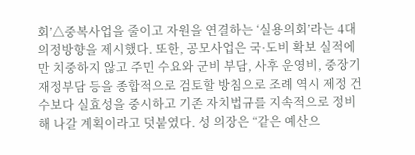회’△중복사업을 줄이고 자원을 연결하는 ‘실용의회’라는 4대 의정방향을 제시했다. 또한, 공모사업은 국·도비 확보 실적에만 치중하지 않고 주민 수요와 군비 부담, 사후 운영비, 중장기 재정부담 등을 종합적으로 검토할 방침으로 조례 역시 제정 건수보다 실효성을 중시하고 기존 자치법규를 지속적으로 정비해 나갈 계획이라고 덧붙였다. 성 의장은 “같은 예산으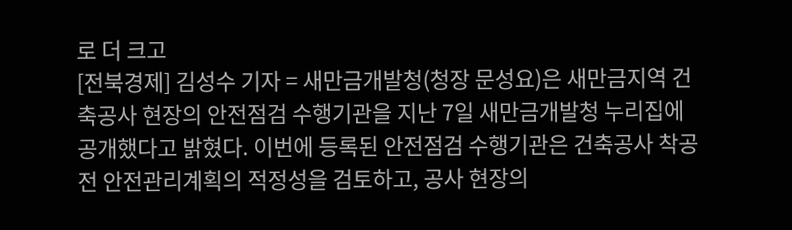로 더 크고
[전북경제] 김성수 기자 = 새만금개발청(청장 문성요)은 새만금지역 건축공사 현장의 안전점검 수행기관을 지난 7일 새만금개발청 누리집에 공개했다고 밝혔다. 이번에 등록된 안전점검 수행기관은 건축공사 착공 전 안전관리계획의 적정성을 검토하고, 공사 현장의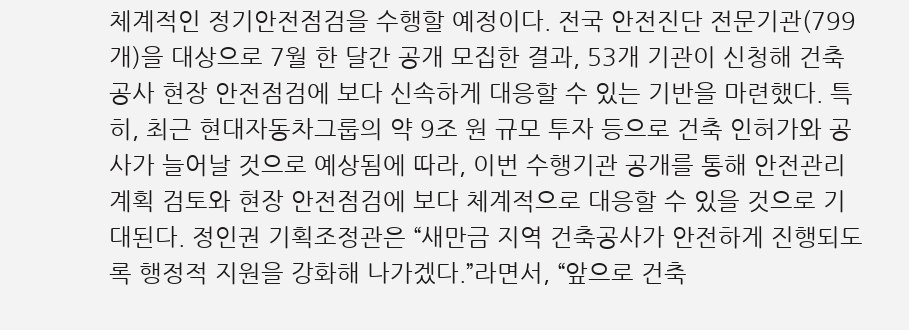체계적인 정기안전점검을 수행할 예정이다. 전국 안전진단 전문기관(799개)을 대상으로 7월 한 달간 공개 모집한 결과, 53개 기관이 신청해 건축공사 현장 안전점검에 보다 신속하게 대응할 수 있는 기반을 마련했다. 특히, 최근 현대자동차그룹의 약 9조 원 규모 투자 등으로 건축 인허가와 공사가 늘어날 것으로 예상됨에 따라, 이번 수행기관 공개를 통해 안전관리계획 검토와 현장 안전점검에 보다 체계적으로 대응할 수 있을 것으로 기대된다. 정인권 기획조정관은 “새만금 지역 건축공사가 안전하게 진행되도록 행정적 지원을 강화해 나가겠다.”라면서, “앞으로 건축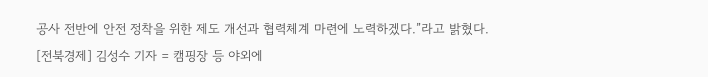공사 전반에 안전 정착을 위한 제도 개선과 협력체계 마련에 노력하겠다.”라고 밝혔다.
[전북경제] 김성수 기자 = 캠핑장 등 야외에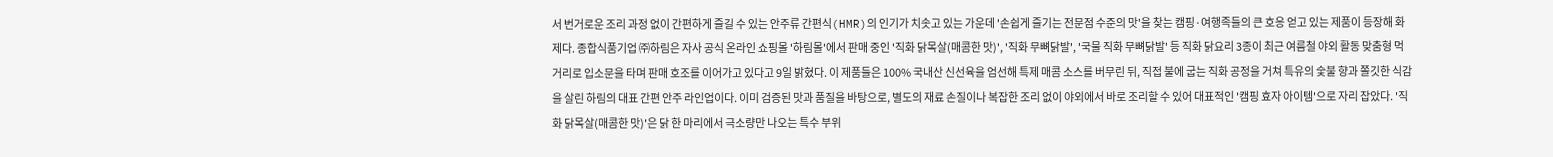서 번거로운 조리 과정 없이 간편하게 즐길 수 있는 안주류 간편식(HMR)의 인기가 치솟고 있는 가운데 '손쉽게 즐기는 전문점 수준의 맛'을 찾는 캠핑·여행족들의 큰 호응 얻고 있는 제품이 등장해 화제다. 종합식품기업 ㈜하림은 자사 공식 온라인 쇼핑몰 '하림몰'에서 판매 중인 '직화 닭목살(매콤한 맛)', '직화 무뼈닭발', '국물 직화 무뼈닭발' 등 직화 닭요리 3종이 최근 여름철 야외 활동 맞춤형 먹거리로 입소문을 타며 판매 호조를 이어가고 있다고 9일 밝혔다. 이 제품들은 100% 국내산 신선육을 엄선해 특제 매콤 소스를 버무린 뒤, 직접 불에 굽는 직화 공정을 거쳐 특유의 숯불 향과 쫄깃한 식감을 살린 하림의 대표 간편 안주 라인업이다. 이미 검증된 맛과 품질을 바탕으로, 별도의 재료 손질이나 복잡한 조리 없이 야외에서 바로 조리할 수 있어 대표적인 '캠핑 효자 아이템'으로 자리 잡았다. '직화 닭목살(매콤한 맛)'은 닭 한 마리에서 극소량만 나오는 특수 부위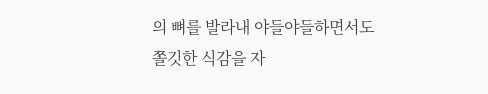의 뼈를 발라내 야들야들하면서도 쫄깃한 식감을 자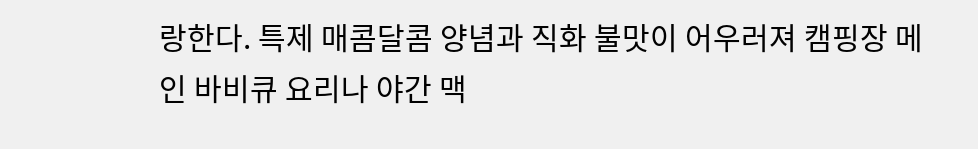랑한다. 특제 매콤달콤 양념과 직화 불맛이 어우러져 캠핑장 메인 바비큐 요리나 야간 맥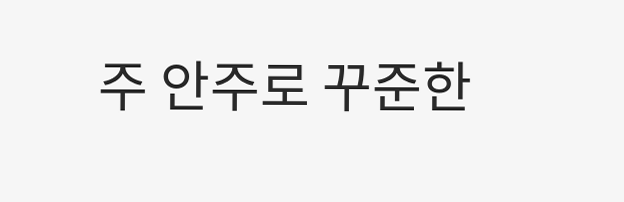주 안주로 꾸준한